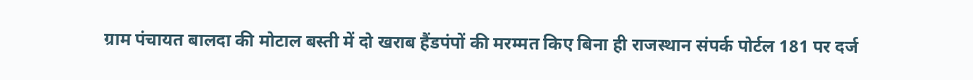ग्राम पंचायत बालदा की मोटाल बस्ती में दो खराब हैंडपंपों की मरम्मत किए बिना ही राजस्थान संपर्क पोर्टल 181 पर दर्ज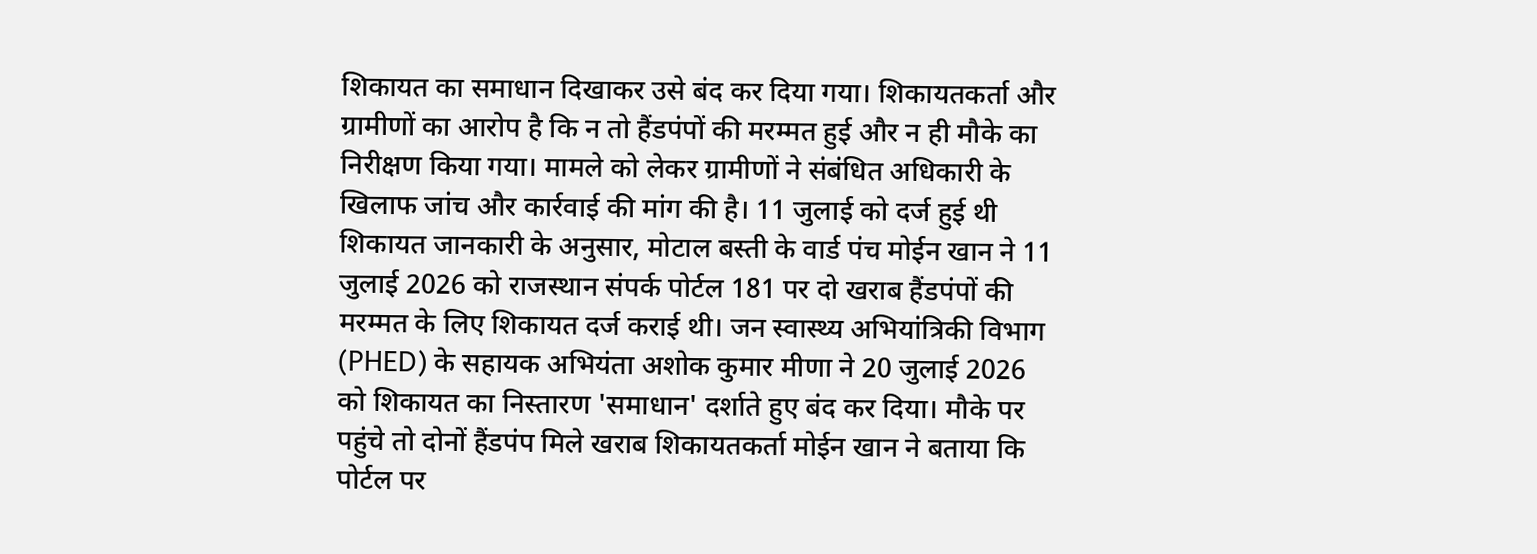शिकायत का समाधान दिखाकर उसे बंद कर दिया गया। शिकायतकर्ता और ग्रामीणों का आरोप है कि न तो हैंडपंपों की मरम्मत हुई और न ही मौके का निरीक्षण किया गया। मामले को लेकर ग्रामीणों ने संबंधित अधिकारी के खिलाफ जांच और कार्रवाई की मांग की है। 11 जुलाई को दर्ज हुई थी शिकायत जानकारी के अनुसार, मोटाल बस्ती के वार्ड पंच मोईन खान ने 11 जुलाई 2026 को राजस्थान संपर्क पोर्टल 181 पर दो खराब हैंडपंपों की मरम्मत के लिए शिकायत दर्ज कराई थी। जन स्वास्थ्य अभियांत्रिकी विभाग (PHED) के सहायक अभियंता अशोक कुमार मीणा ने 20 जुलाई 2026 को शिकायत का निस्तारण 'समाधान' दर्शाते हुए बंद कर दिया। मौके पर पहुंचे तो दोनों हैंडपंप मिले खराब शिकायतकर्ता मोईन खान ने बताया कि पोर्टल पर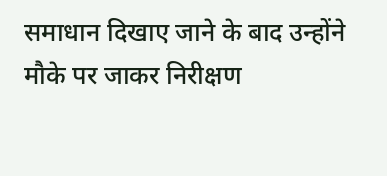समाधान दिखाए जाने के बाद उन्होंने मौके पर जाकर निरीक्षण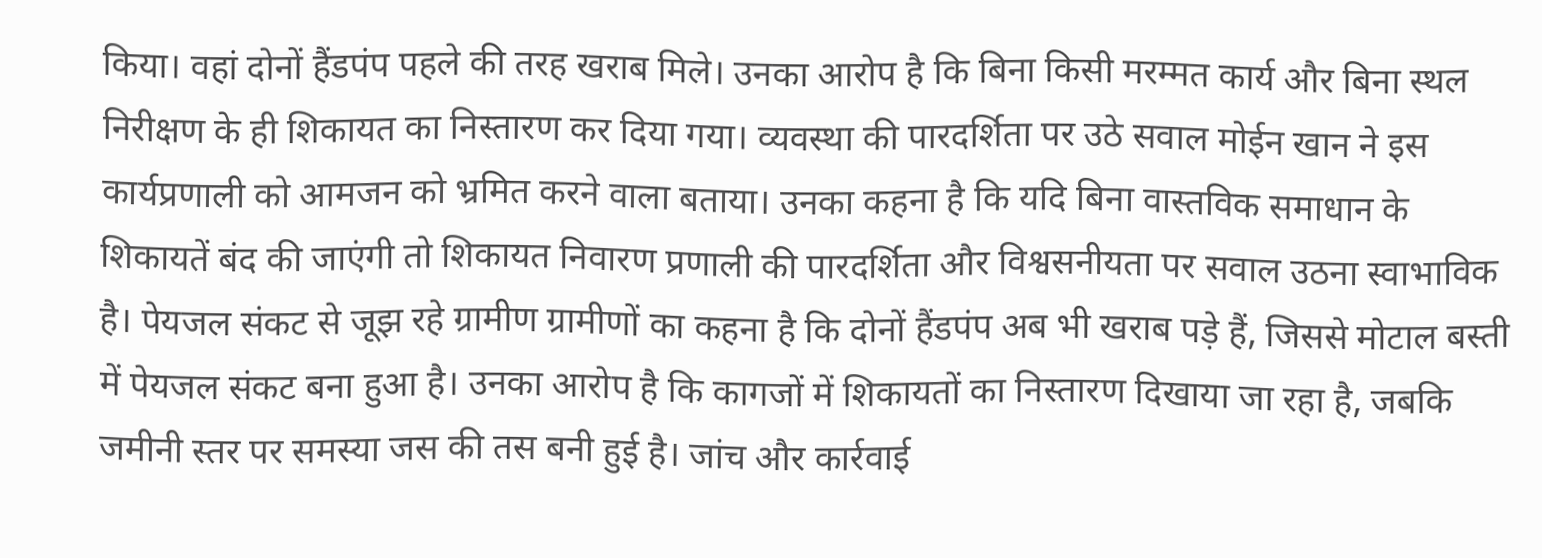किया। वहां दोनों हैंडपंप पहले की तरह खराब मिले। उनका आरोप है कि बिना किसी मरम्मत कार्य और बिना स्थल निरीक्षण के ही शिकायत का निस्तारण कर दिया गया। व्यवस्था की पारदर्शिता पर उठे सवाल मोईन खान ने इस कार्यप्रणाली को आमजन को भ्रमित करने वाला बताया। उनका कहना है कि यदि बिना वास्तविक समाधान के शिकायतें बंद की जाएंगी तो शिकायत निवारण प्रणाली की पारदर्शिता और विश्वसनीयता पर सवाल उठना स्वाभाविक है। पेयजल संकट से जूझ रहे ग्रामीण ग्रामीणों का कहना है कि दोनों हैंडपंप अब भी खराब पड़े हैं, जिससे मोटाल बस्ती में पेयजल संकट बना हुआ है। उनका आरोप है कि कागजों में शिकायतों का निस्तारण दिखाया जा रहा है, जबकि जमीनी स्तर पर समस्या जस की तस बनी हुई है। जांच और कार्रवाई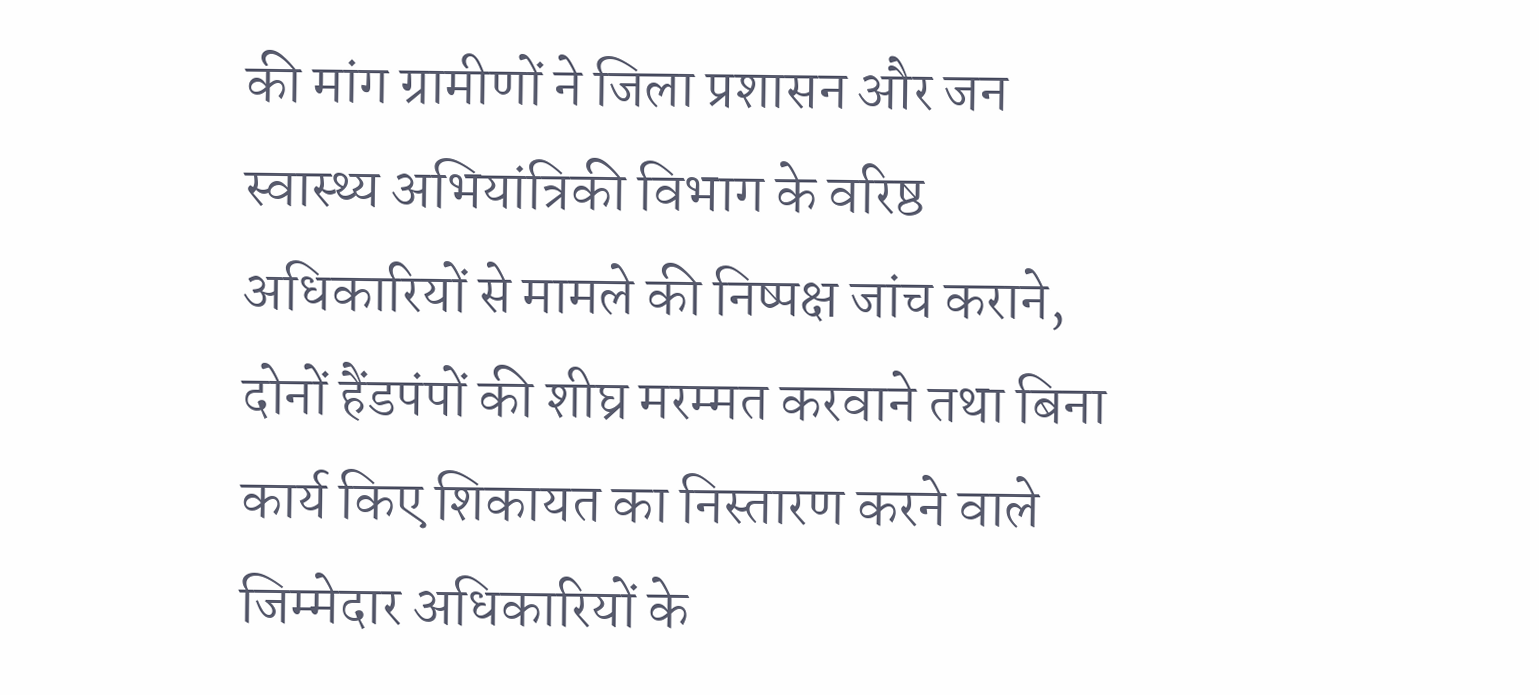की मांग ग्रामीणों ने जिला प्रशासन और जन स्वास्थ्य अभियांत्रिकी विभाग के वरिष्ठ अधिकारियों से मामले की निष्पक्ष जांच कराने, दोनों हैंडपंपों की शीघ्र मरम्मत करवाने तथा बिना कार्य किए शिकायत का निस्तारण करने वाले जिम्मेदार अधिकारियों के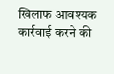खिलाफ आवश्यक कार्रवाई करने की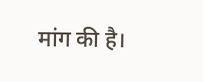मांग की है।